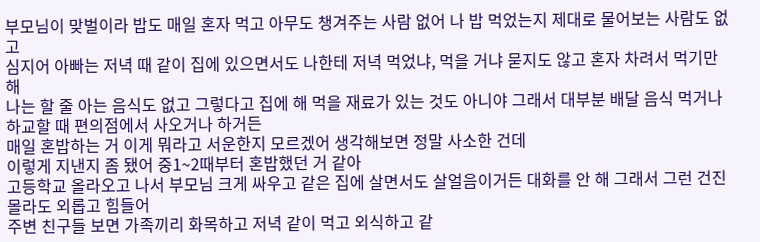부모님이 맞벌이라 밥도 매일 혼자 먹고 아무도 챙겨주는 사람 없어 나 밥 먹었는지 제대로 물어보는 사람도 없고
심지어 아빠는 저녁 때 같이 집에 있으면서도 나한테 저녁 먹었냐, 먹을 거냐 묻지도 않고 혼자 차려서 먹기만 해
나는 할 줄 아는 음식도 없고 그렇다고 집에 해 먹을 재료가 있는 것도 아니야 그래서 대부분 배달 음식 먹거나 하교할 때 편의점에서 사오거나 하거든
매일 혼밥하는 거 이게 뭐라고 서운한지 모르겠어 생각해보면 정말 사소한 건데
이렇게 지낸지 좀 됐어 중1~2때부터 혼밥했던 거 같아
고등학교 올라오고 나서 부모님 크게 싸우고 같은 집에 살면서도 살얼음이거든 대화를 안 해 그래서 그런 건진 몰라도 외롭고 힘들어
주변 친구들 보면 가족끼리 화목하고 저녁 같이 먹고 외식하고 같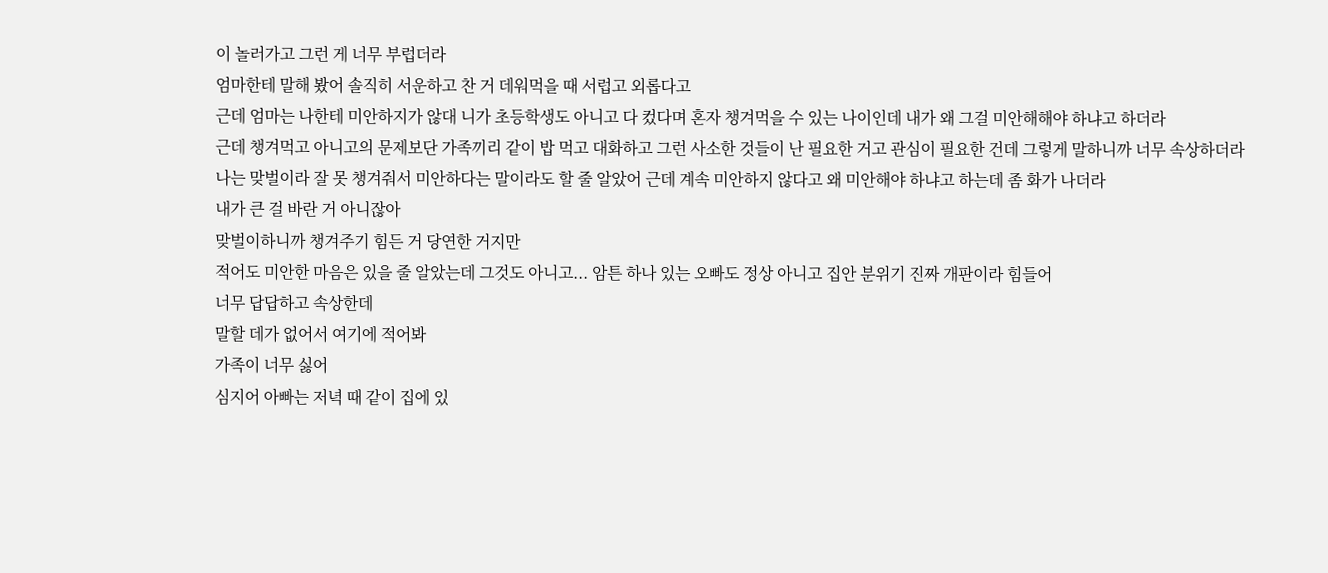이 놀러가고 그런 게 너무 부럽더라
엄마한테 말해 봤어 솔직히 서운하고 찬 거 데워먹을 때 서럽고 외롭다고
근데 엄마는 나한테 미안하지가 않대 니가 초등학생도 아니고 다 컸다며 혼자 챙겨먹을 수 있는 나이인데 내가 왜 그걸 미안해해야 하냐고 하더라
근데 챙겨먹고 아니고의 문제보단 가족끼리 같이 밥 먹고 대화하고 그런 사소한 것들이 난 필요한 거고 관심이 필요한 건데 그렇게 말하니까 너무 속상하더라
나는 맞벌이라 잘 못 챙겨줘서 미안하다는 말이라도 할 줄 알았어 근데 계속 미안하지 않다고 왜 미안해야 하냐고 하는데 좀 화가 나더라
내가 큰 걸 바란 거 아니잖아
맞벌이하니까 챙겨주기 힘든 거 당연한 거지만
적어도 미안한 마음은 있을 줄 알았는데 그것도 아니고... 암튼 하나 있는 오빠도 정상 아니고 집안 분위기 진짜 개판이라 힘들어
너무 답답하고 속상한데
말할 데가 없어서 여기에 적어봐
가족이 너무 싫어
심지어 아빠는 저녁 때 같이 집에 있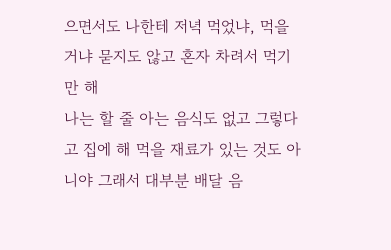으면서도 나한테 저녁 먹었냐, 먹을 거냐 묻지도 않고 혼자 차려서 먹기만 해
나는 할 줄 아는 음식도 없고 그렇다고 집에 해 먹을 재료가 있는 것도 아니야 그래서 대부분 배달 음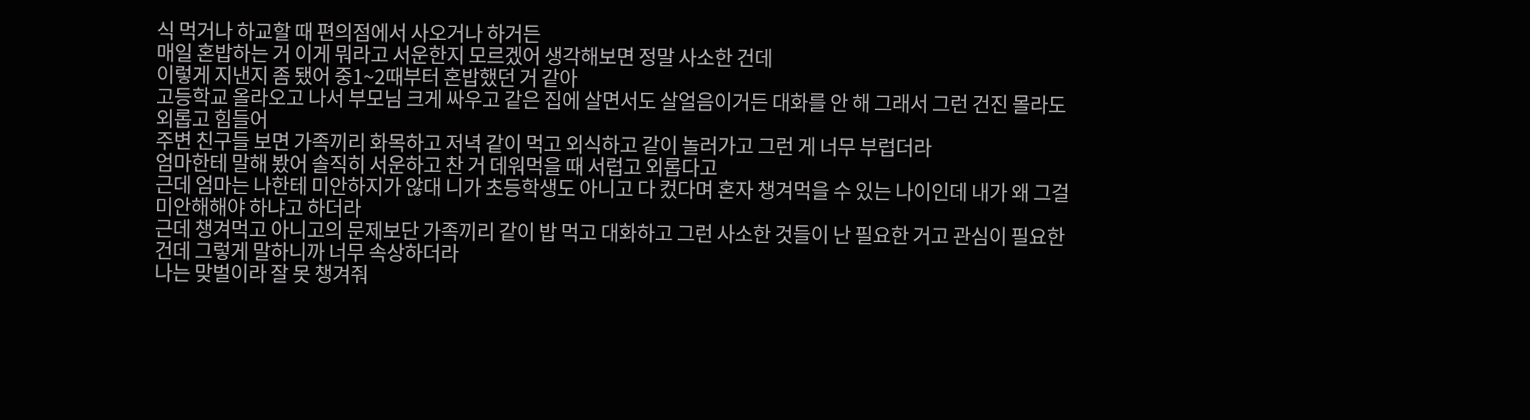식 먹거나 하교할 때 편의점에서 사오거나 하거든
매일 혼밥하는 거 이게 뭐라고 서운한지 모르겠어 생각해보면 정말 사소한 건데
이렇게 지낸지 좀 됐어 중1~2때부터 혼밥했던 거 같아
고등학교 올라오고 나서 부모님 크게 싸우고 같은 집에 살면서도 살얼음이거든 대화를 안 해 그래서 그런 건진 몰라도 외롭고 힘들어
주변 친구들 보면 가족끼리 화목하고 저녁 같이 먹고 외식하고 같이 놀러가고 그런 게 너무 부럽더라
엄마한테 말해 봤어 솔직히 서운하고 찬 거 데워먹을 때 서럽고 외롭다고
근데 엄마는 나한테 미안하지가 않대 니가 초등학생도 아니고 다 컸다며 혼자 챙겨먹을 수 있는 나이인데 내가 왜 그걸 미안해해야 하냐고 하더라
근데 챙겨먹고 아니고의 문제보단 가족끼리 같이 밥 먹고 대화하고 그런 사소한 것들이 난 필요한 거고 관심이 필요한 건데 그렇게 말하니까 너무 속상하더라
나는 맞벌이라 잘 못 챙겨줘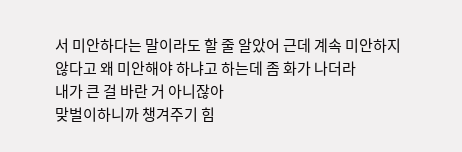서 미안하다는 말이라도 할 줄 알았어 근데 계속 미안하지 않다고 왜 미안해야 하냐고 하는데 좀 화가 나더라
내가 큰 걸 바란 거 아니잖아
맞벌이하니까 챙겨주기 힘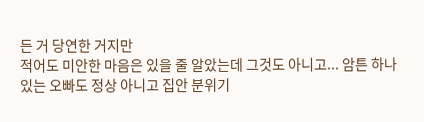든 거 당연한 거지만
적어도 미안한 마음은 있을 줄 알았는데 그것도 아니고... 암튼 하나 있는 오빠도 정상 아니고 집안 분위기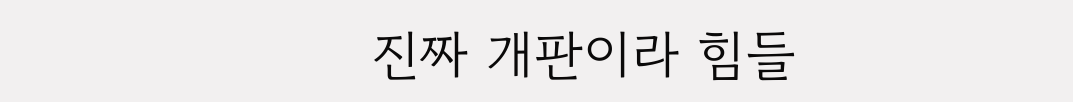진짜 개판이라 힘들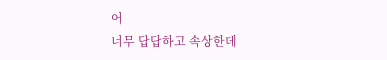어
너무 답답하고 속상한데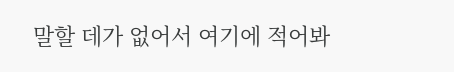말할 데가 없어서 여기에 적어봐